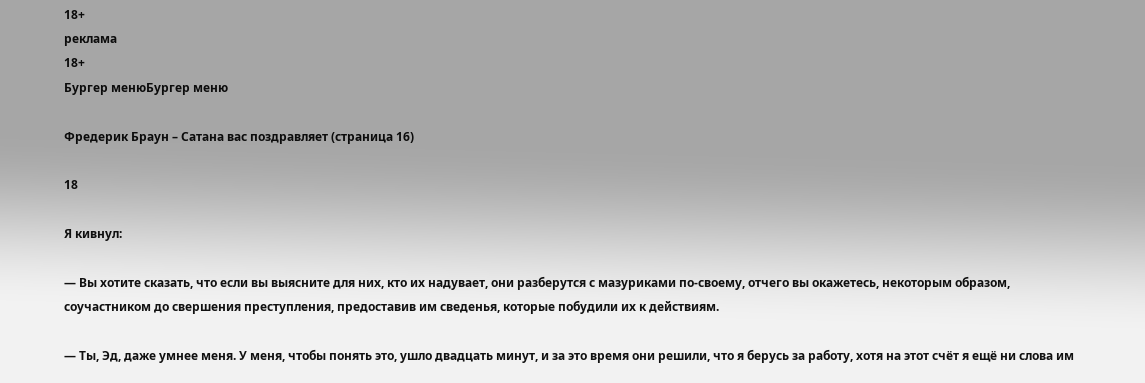18+
реклама
18+
Бургер менюБургер меню

Фредерик Браун – Сатана вас поздравляет (страница 16)

18

Я кивнул:

— Вы хотите сказать, что если вы выясните для них, кто их надувает, они разберутся с мазуриками по-своему, отчего вы окажетесь, некоторым образом, соучастником до свершения преступления, предоставив им сведенья, которые побудили их к действиям.

— Ты, Эд, даже умнее меня. У меня, чтобы понять это, ушло двадцать минут, и за это время они решили, что я берусь за работу, хотя на этот счёт я ещё ни слова им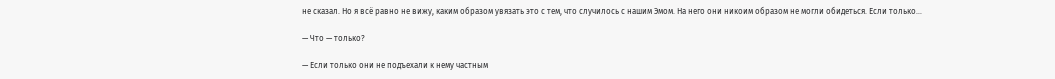не сказал. Но я всё равно не вижу, каким образом увязать это с тем, что случилось с нашим Эмом. На него они никоим образом не могли обидеться. Если только…

— Что — только?

— Если только они не подъехали к нему частным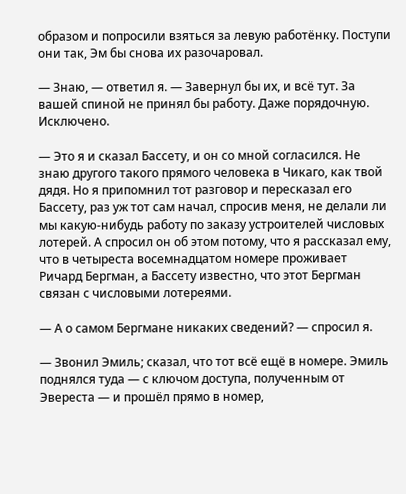образом и попросили взяться за левую работёнку. Поступи они так, Эм бы снова их разочаровал.

— Знаю, — ответил я. — Завернул бы их, и всё тут. За вашей спиной не принял бы работу. Даже порядочную. Исключено.

— Это я и сказал Бассету, и он со мной согласился. Не знаю другого такого прямого человека в Чикаго, как твой дядя. Но я припомнил тот разговор и пересказал его Бассету, раз уж тот сам начал, спросив меня, не делали ли мы какую-нибудь работу по заказу устроителей числовых лотерей. А спросил он об этом потому, что я рассказал ему, что в четыреста восемнадцатом номере проживает Ричард Бергман, а Бассету известно, что этот Бергман связан с числовыми лотереями.

— А о самом Бергмане никаких сведений? — спросил я.

— Звонил Эмиль; сказал, что тот всё ещё в номере. Эмиль поднялся туда — с ключом доступа, полученным от Эвереста — и прошёл прямо в номер,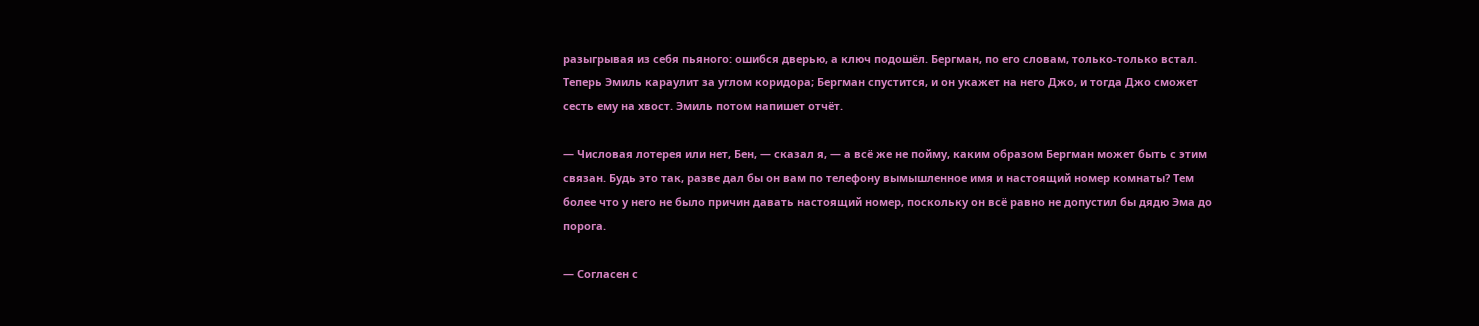разыгрывая из себя пьяного: ошибся дверью, а ключ подошёл. Бергман, по его словам, только-только встал. Теперь Эмиль караулит за углом коридора; Бергман спустится, и он укажет на него Джо, и тогда Джо сможет сесть ему на хвост. Эмиль потом напишет отчёт.

— Числовая лотерея или нет, Бен, — сказал я, — а всё же не пойму, каким образом Бергман может быть с этим связан. Будь это так, разве дал бы он вам по телефону вымышленное имя и настоящий номер комнаты? Тем более что у него не было причин давать настоящий номер, поскольку он всё равно не допустил бы дядю Эма до порога.

— Согласен с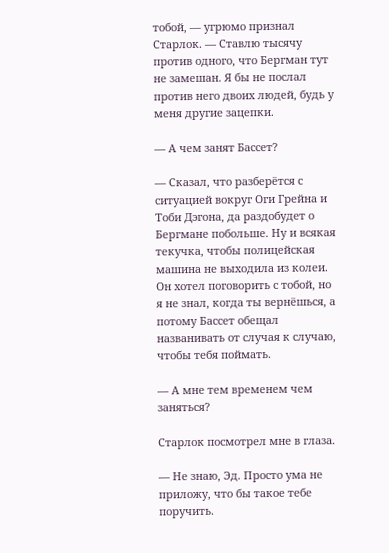тобой, — угрюмо признал Старлок. — Ставлю тысячу против одного, что Бергман тут не замешан. Я бы не послал против него двоих людей, будь у меня другие зацепки.

— А чем занят Бассет?

— Сказал, что разберётся с ситуацией вокруг Оги Грейна и Тоби Дэгона, да раздобудет о Бергмане побольше. Ну и всякая текучка, чтобы полицейская машина не выходила из колеи. Он хотел поговорить с тобой, но я не знал, когда ты вернёшься, а потому Бассет обещал названивать от случая к случаю, чтобы тебя поймать.

— А мне тем временем чем заняться?

Старлок посмотрел мне в глаза.

— Не знаю, Эд. Просто ума не приложу, что бы такое тебе поручить.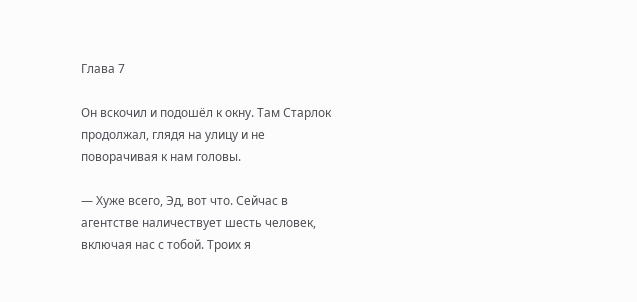Глава 7

Он вскочил и подошёл к окну. Там Старлок продолжал, глядя на улицу и не поворачивая к нам головы.

— Хуже всего, Эд, вот что. Сейчас в агентстве наличествует шесть человек, включая нас с тобой. Троих я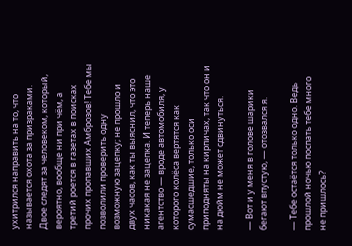ухитрился направить на то, что называется охота за призраками. Двое следят за человеком, который, вероятно, вообще ни при чём, а третий роется в газетах в поисках прочих пропавших Амброзов! Тебе мы позволили проверить одну возможную зацепку; не прошло и двух часов, как ты выяснил, что это никакая не зацепка. И теперь наше агентство — вроде автомобиля, у которого колёса вертятся как сумасшедшие, только оси приподняты на кирпичах, так что он и на дюйм не может сдвинуться.

— Вот и у меня в голове шарики бегают впустую, — отозвался я.

— Тебе остаётся только одно. Ведь прошлой ночью поспать тебе много не пришлось?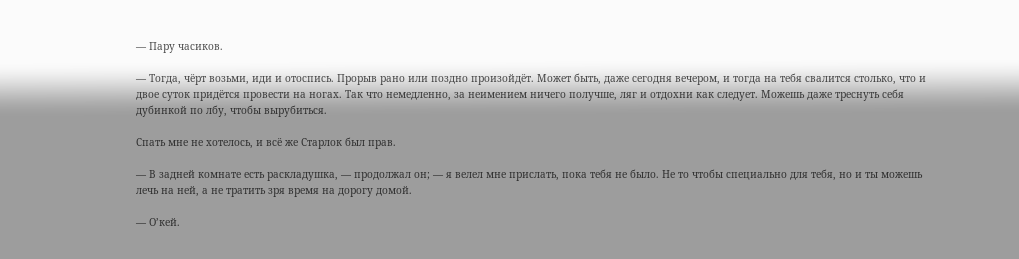— Пару часиков.

— Тогда, чёрт возьми, иди и отоспись. Прорыв рано или поздно произойдёт. Может быть, даже сегодня вечером, и тогда на тебя свалится столько, что и двое суток придётся провести на ногах. Так что немедленно, за неимением ничего получше, ляг и отдохни как следует. Можешь даже треснуть себя дубинкой по лбу, чтобы вырубиться.

Спать мне не хотелось, и всё же Старлок был прав.

— В задней комнате есть раскладушка, — продолжал он; — я велел мне прислать, пока тебя не было. Не то чтобы специально для тебя, но и ты можешь лечь на ней, а не тратить зря время на дорогу домой.

— О’кей.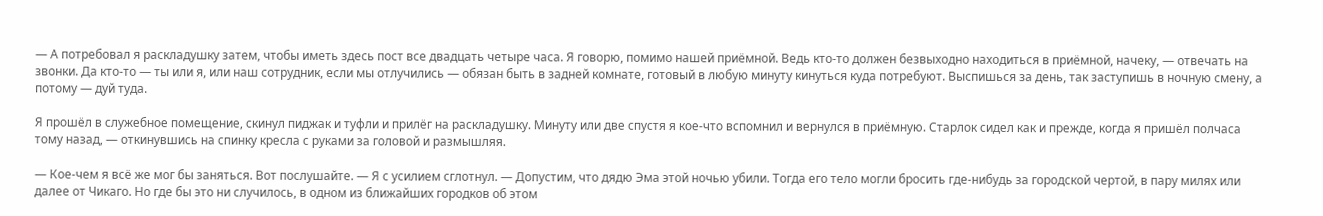— А потребовал я раскладушку затем, чтобы иметь здесь пост все двадцать четыре часа. Я говорю, помимо нашей приёмной. Ведь кто-то должен безвыходно находиться в приёмной, начеку, — отвечать на звонки. Да кто-то — ты или я, или наш сотрудник, если мы отлучились — обязан быть в задней комнате, готовый в любую минуту кинуться куда потребуют. Выспишься за день, так заступишь в ночную смену, а потому — дуй туда.

Я прошёл в служебное помещение, скинул пиджак и туфли и прилёг на раскладушку. Минуту или две спустя я кое-что вспомнил и вернулся в приёмную. Старлок сидел как и прежде, когда я пришёл полчаса тому назад, — откинувшись на спинку кресла с руками за головой и размышляя.

— Кое-чем я всё же мог бы заняться. Вот послушайте. — Я с усилием сглотнул. — Допустим, что дядю Эма этой ночью убили. Тогда его тело могли бросить где-нибудь за городской чертой, в пару милях или далее от Чикаго. Но где бы это ни случилось, в одном из ближайших городков об этом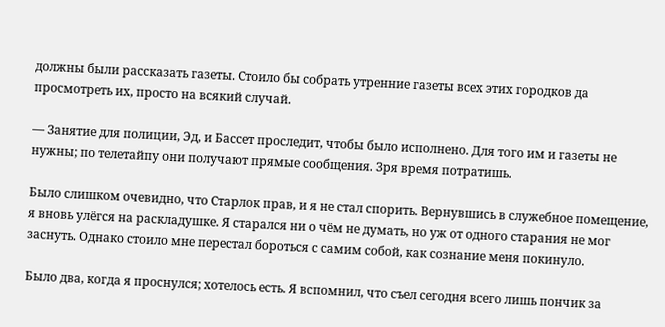должны были рассказать газеты. Стоило бы собрать утренние газеты всех этих городков да просмотреть их, просто на всякий случай.

— Занятие для полиции, Эд, и Бассет проследит, чтобы было исполнено. Для того им и газеты не нужны; по телетайпу они получают прямые сообщения. Зря время потратишь.

Было слишком очевидно, что Старлок прав, и я не стал спорить. Вернувшись в служебное помещение, я вновь улёгся на раскладушке. Я старался ни о чём не думать, но уж от одного старания не мог заснуть. Однако стоило мне перестал бороться с самим собой, как сознание меня покинуло.

Было два, когда я проснулся; хотелось есть. Я вспомнил, что съел сегодня всего лишь пончик за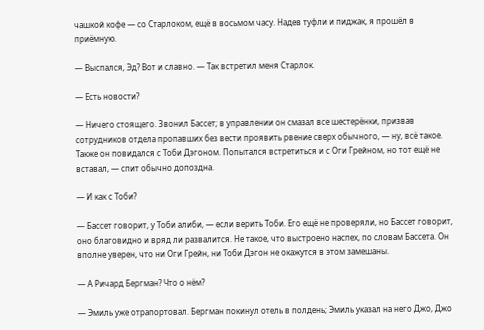чашкой кофе — со Старлоком, ещё в восьмом часу. Надев туфли и пиджак, я прошёл в приёмную.

— Выспался, Эд? Вот и славно. — Так встретил меня Старлок.

— Есть новости?

— Ничего стоящего. Звонил Бассет; в управлении он смазал все шестерёнки, призвав сотрудников отдела пропавших без вести проявить рвение сверх обычного, — ну, всё такое. Также он повидался с Тоби Дэгоном. Попытался встретиться и с Оги Грейном, но тот ещё не вставал, — спит обычно допоздна.

— И как с Тоби?

— Бассет говорит, у Тоби алиби, — если верить Тоби. Его ещё не проверяли, но Бассет говорит, оно благовидно и вряд ли развалится. Не такое, что выстроено наспех, по словам Бассета. Он вполне уверен, что ни Оги Грейн, ни Тоби Дэгон не окажутся в этом замешаны.

— А Ричард Бергман? Что о нём?

— Эмиль уже отрапортовал. Бергман покинул отель в полдень; Эмиль указал на него Джо, Джо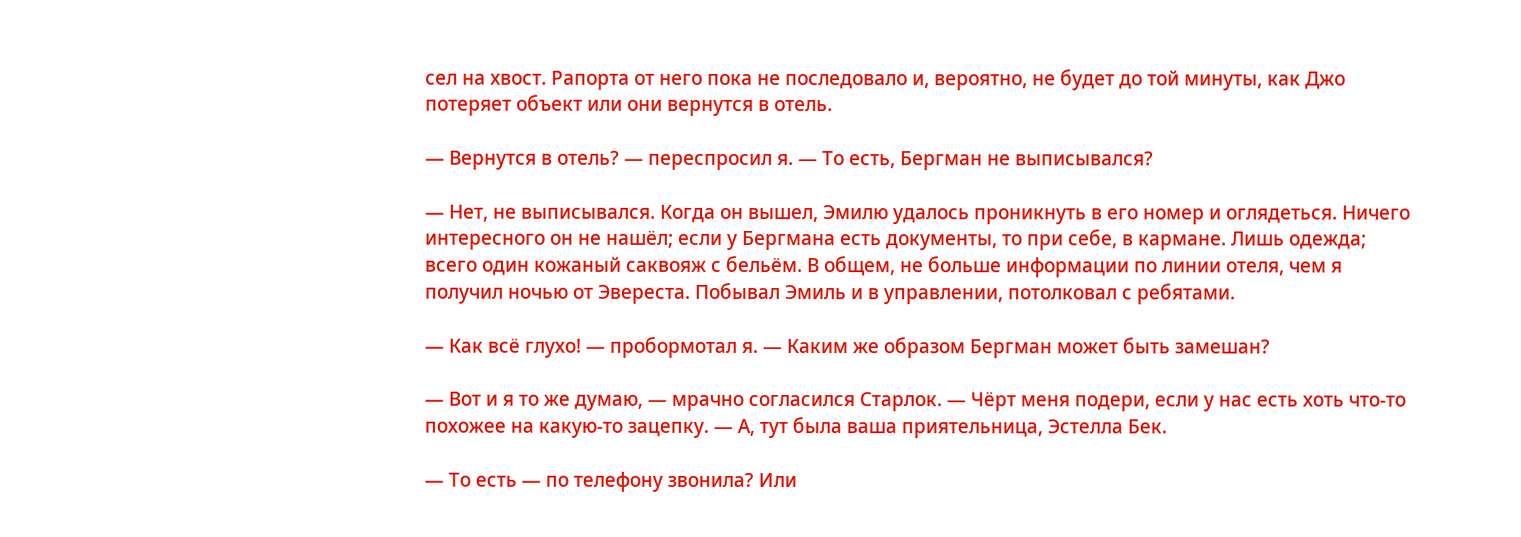сел на хвост. Рапорта от него пока не последовало и, вероятно, не будет до той минуты, как Джо потеряет объект или они вернутся в отель.

— Вернутся в отель? — переспросил я. — То есть, Бергман не выписывался?

— Нет, не выписывался. Когда он вышел, Эмилю удалось проникнуть в его номер и оглядеться. Ничего интересного он не нашёл; если у Бергмана есть документы, то при себе, в кармане. Лишь одежда; всего один кожаный саквояж с бельём. В общем, не больше информации по линии отеля, чем я получил ночью от Эвереста. Побывал Эмиль и в управлении, потолковал с ребятами.

— Как всё глухо! — пробормотал я. — Каким же образом Бергман может быть замешан?

— Вот и я то же думаю, — мрачно согласился Старлок. — Чёрт меня подери, если у нас есть хоть что-то похожее на какую-то зацепку. — А, тут была ваша приятельница, Эстелла Бек.

— То есть — по телефону звонила? Или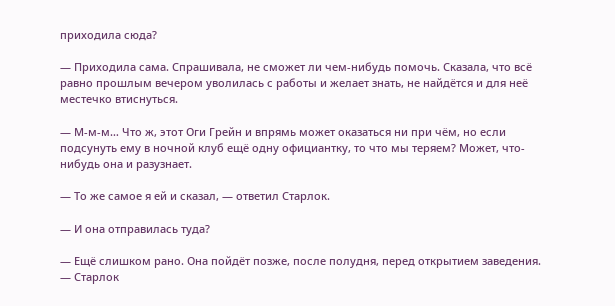приходила сюда?

— Приходила сама. Спрашивала, не сможет ли чем-нибудь помочь. Сказала, что всё равно прошлым вечером уволилась с работы и желает знать, не найдётся и для неё местечко втиснуться.

— М-м-м… Что ж, этот Оги Грейн и впрямь может оказаться ни при чём, но если подсунуть ему в ночной клуб ещё одну официантку, то что мы теряем? Может, что-нибудь она и разузнает.

— То же самое я ей и сказал, — ответил Старлок.

— И она отправилась туда?

— Ещё слишком рано. Она пойдёт позже, после полудня, перед открытием заведения. — Старлок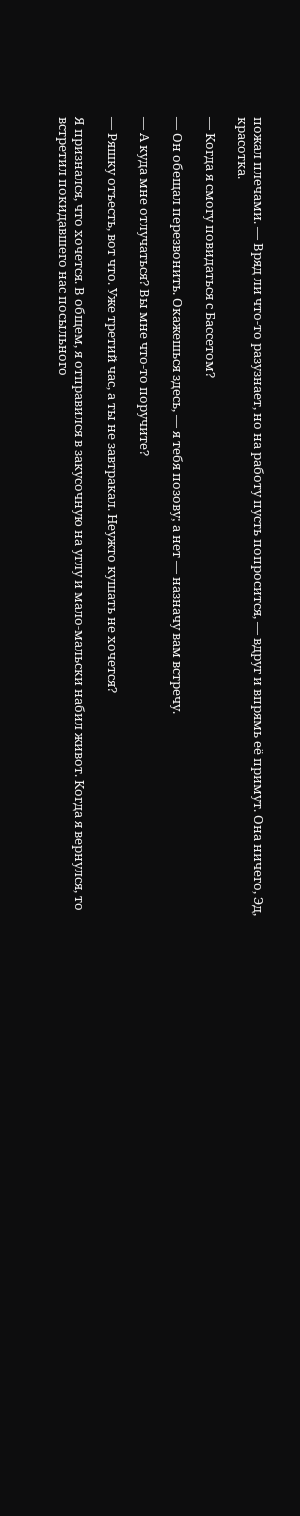пожал плечами. — Вряд ли что-то разузнает, но на работу пусть попросится, — вдруг и впрямь её примут. Она ничего, Эд, красотка.

— Когда я смогу повидаться с Бассетом?

— Он обещал перезвонить. Окажешься здесь, — я тебя позову; а нет — назначу вам встречу.

— А куда мне отлучаться? Вы мне что-то поручите?

— Ряшку отъесть, вот что. Уже третий час, а ты не завтракал. Неужто кушать не хочется?

Я признался, что хочется. В общем, я отправился в закусочную на углу и мало-мальски набил живот. Когда я вернулся, то встретил покидавшего нас посыльного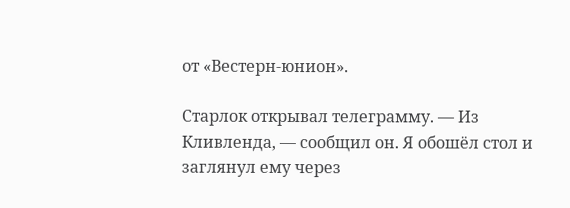от «Вестерн-юнион».

Старлок открывал телеграмму. — Из Кливленда, — сообщил он. Я обошёл стол и заглянул ему через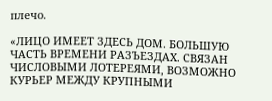плечо.

«ЛИЦО ИМЕЕТ ЗДЕСЬ ДОМ. БОЛЬШУЮ ЧАСТЬ ВРЕМЕНИ РАЗЪЕЗДАХ. СВЯЗАН ЧИСЛОВЫМИ ЛОТЕРЕЯМИ, ВОЗМОЖНО КУРЬЕР МЕЖДУ КРУПНЫМИ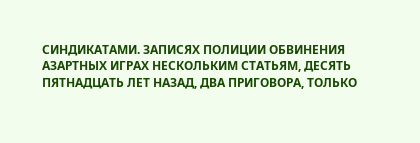СИНДИКАТАМИ. ЗАПИСЯХ ПОЛИЦИИ ОБВИНЕНИЯ АЗАРТНЫХ ИГРАХ НЕСКОЛЬКИМ СТАТЬЯМ, ДЕСЯТЬ ПЯТНАДЦАТЬ ЛЕТ НАЗАД, ДВА ПРИГОВОРА, ТОЛЬКО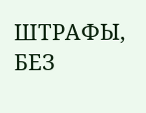ШТРАФЫ, БЕЗ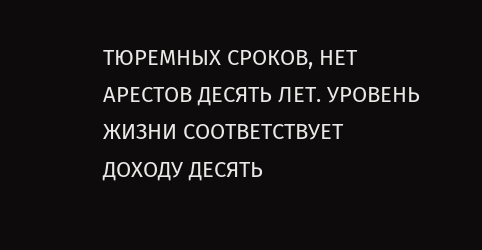ТЮРЕМНЫХ СРОКОВ, НЕТ АРЕСТОВ ДЕСЯТЬ ЛЕТ. УРОВЕНЬ ЖИЗНИ СООТВЕТСТВУЕТ ДОХОДУ ДЕСЯТЬ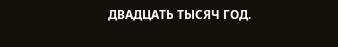ДВАДЦАТЬ ТЫСЯЧ ГОД.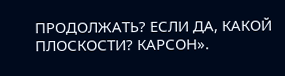ПРОДОЛЖАТЬ? ЕСЛИ ДА, КАКОЙ ПЛОСКОСТИ? КАРСОН».